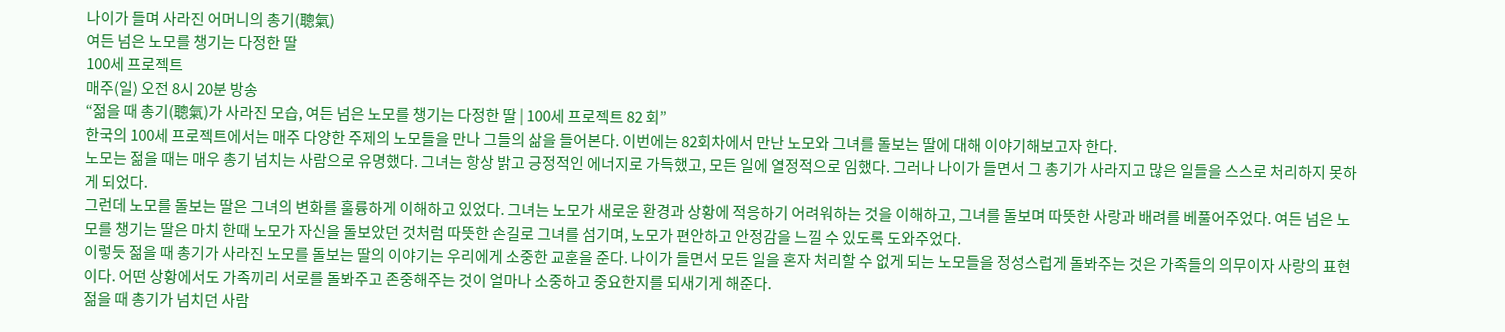나이가 들며 사라진 어머니의 총기(聰氣)
여든 넘은 노모를 챙기는 다정한 딸
100세 프로젝트
매주(일) 오전 8시 20분 방송
“젊을 때 총기(聰氣)가 사라진 모습, 여든 넘은 노모를 챙기는 다정한 딸 | 100세 프로젝트 82 회”
한국의 100세 프로젝트에서는 매주 다양한 주제의 노모들을 만나 그들의 삶을 들어본다. 이번에는 82회차에서 만난 노모와 그녀를 돌보는 딸에 대해 이야기해보고자 한다.
노모는 젊을 때는 매우 총기 넘치는 사람으로 유명했다. 그녀는 항상 밝고 긍정적인 에너지로 가득했고, 모든 일에 열정적으로 임했다. 그러나 나이가 들면서 그 총기가 사라지고 많은 일들을 스스로 처리하지 못하게 되었다.
그런데 노모를 돌보는 딸은 그녀의 변화를 훌륭하게 이해하고 있었다. 그녀는 노모가 새로운 환경과 상황에 적응하기 어려워하는 것을 이해하고, 그녀를 돌보며 따뜻한 사랑과 배려를 베풀어주었다. 여든 넘은 노모를 챙기는 딸은 마치 한때 노모가 자신을 돌보았던 것처럼 따뜻한 손길로 그녀를 섬기며, 노모가 편안하고 안정감을 느낄 수 있도록 도와주었다.
이렇듯 젊을 때 총기가 사라진 노모를 돌보는 딸의 이야기는 우리에게 소중한 교훈을 준다. 나이가 들면서 모든 일을 혼자 처리할 수 없게 되는 노모들을 정성스럽게 돌봐주는 것은 가족들의 의무이자 사랑의 표현이다. 어떤 상황에서도 가족끼리 서로를 돌봐주고 존중해주는 것이 얼마나 소중하고 중요한지를 되새기게 해준다.
젊을 때 총기가 넘치던 사람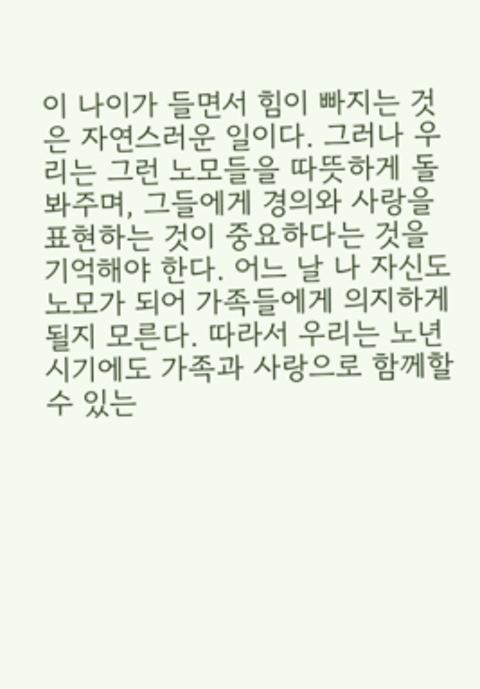이 나이가 들면서 힘이 빠지는 것은 자연스러운 일이다. 그러나 우리는 그런 노모들을 따뜻하게 돌봐주며, 그들에게 경의와 사랑을 표현하는 것이 중요하다는 것을 기억해야 한다. 어느 날 나 자신도 노모가 되어 가족들에게 의지하게 될지 모른다. 따라서 우리는 노년 시기에도 가족과 사랑으로 함께할 수 있는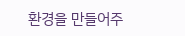환경을 만들어주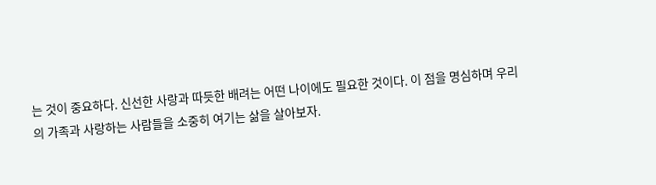는 것이 중요하다. 신선한 사랑과 따듯한 배려는 어떤 나이에도 필요한 것이다. 이 점을 명심하며 우리의 가족과 사랑하는 사람들을 소중히 여기는 삶을 살아보자.